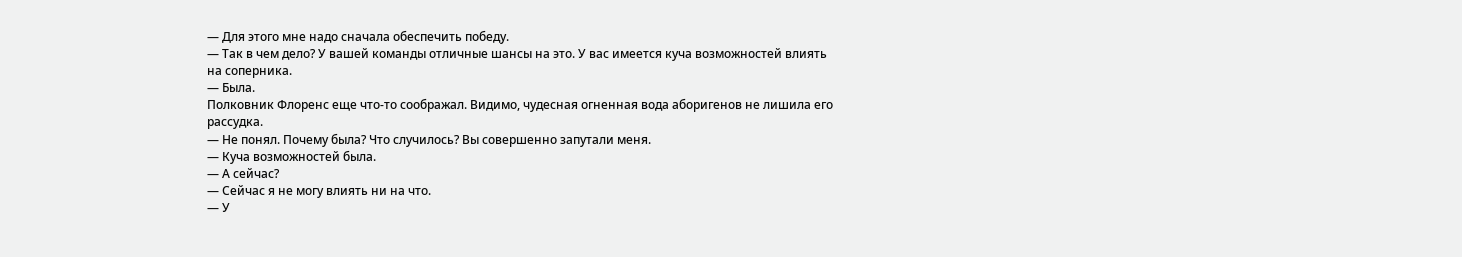— Для этого мне надо сначала обеспечить победу.
— Так в чем дело? У вашей команды отличные шансы на это. У вас имеется куча возможностей влиять на соперника.
— Была.
Полковник Флоренс еще что-то соображал. Видимо, чудесная огненная вода аборигенов не лишила его рассудка.
— Не понял. Почему была? Что случилось? Вы совершенно запутали меня.
— Куча возможностей была.
— А сейчас?
— Сейчас я не могу влиять ни на что.
— У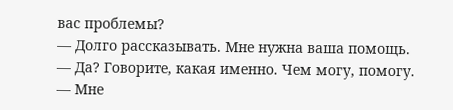вас проблемы?
— Долго рассказывать. Мне нужна ваша помощь.
— Да? Говорите, какая именно. Чем могу, помогу.
— Мне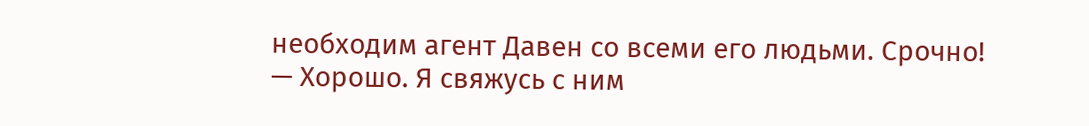необходим агент Давен со всеми его людьми. Срочно!
— Хорошо. Я свяжусь с ним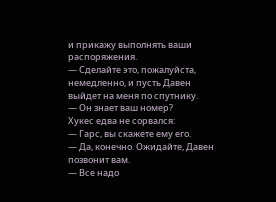и прикажу выполнять ваши распоряжения.
— Сделайте это, пожалуйста, немедленно, и пусть Давен выйдет на меня по спутнику.
— Он знает ваш номер?
Хукес едва не сорвался:
— Гарс, вы скажете ему его.
— Да, конечно. Ожидайте, Давен позвонит вам.
— Все надо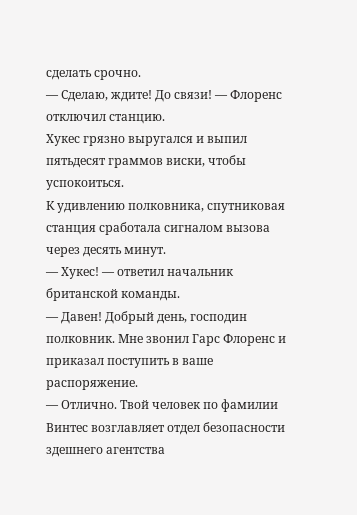сделать срочно.
— Сделаю, ждите! До связи! — Флоренс отключил станцию.
Хукес грязно выругался и выпил пятьдесят граммов виски, чтобы успокоиться.
К удивлению полковника, спутниковая станция сработала сигналом вызова через десять минут.
— Хукес! — ответил начальник британской команды.
— Давен! Добрый день, господин полковник. Мне звонил Гарс Флоренс и приказал поступить в ваше распоряжение.
— Отлично. Твой человек по фамилии Винтес возглавляет отдел безопасности здешнего агентства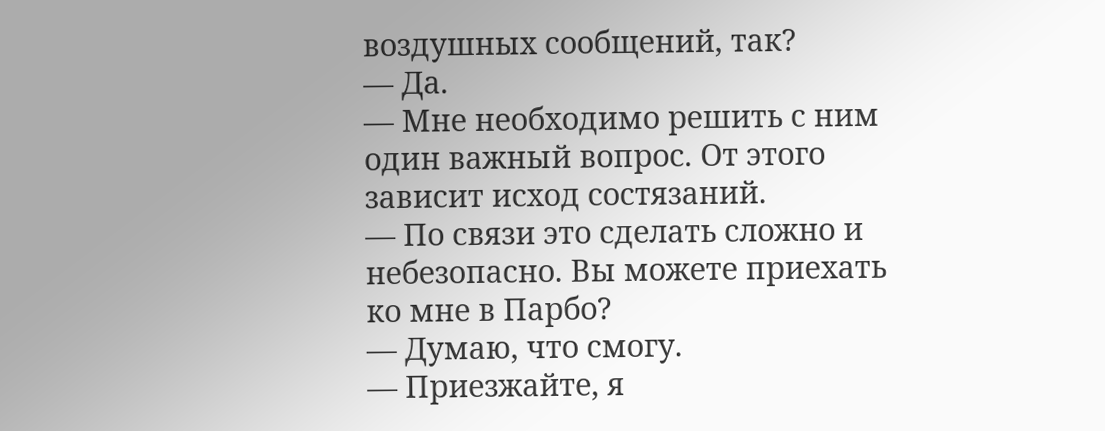воздушных сообщений, так?
— Да.
— Мне необходимо решить с ним один важный вопрос. От этого зависит исход состязаний.
— По связи это сделать сложно и небезопасно. Вы можете приехать ко мне в Парбо?
— Думаю, что смогу.
— Приезжайте, я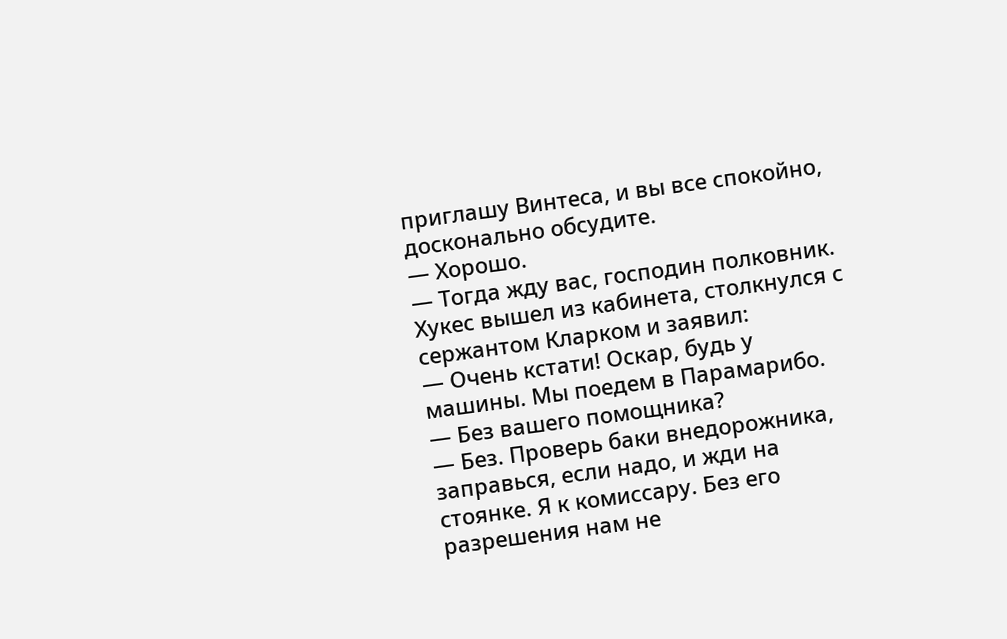приглашу Винтеса, и вы все спокойно, досконально обсудите.
— Хорошо.
— Тогда жду вас, господин полковник.
Хукес вышел из кабинета, столкнулся с сержантом Кларком и заявил:
— Очень кстати! Оскар, будь у машины. Мы поедем в Парамарибо.
— Без вашего помощника?
— Без. Проверь баки внедорожника, заправься, если надо, и жди на стоянке. Я к комиссару. Без его разрешения нам не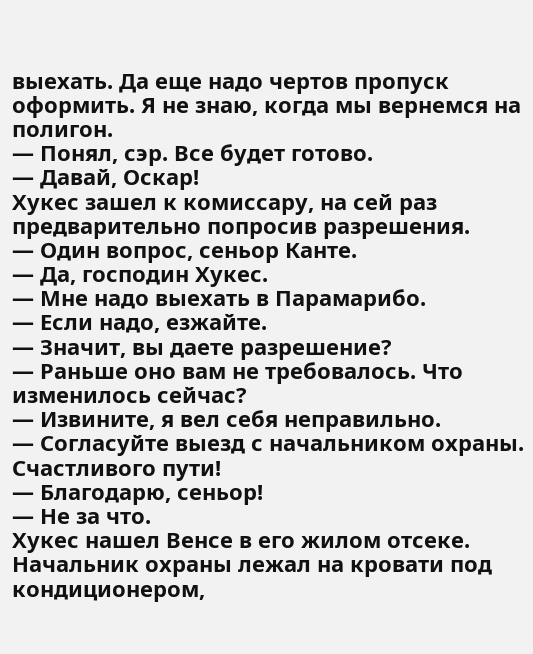выехать. Да еще надо чертов пропуск оформить. Я не знаю, когда мы вернемся на полигон.
— Понял, сэр. Все будет готово.
— Давай, Оскар!
Хукес зашел к комиссару, на сей раз предварительно попросив разрешения.
— Один вопрос, сеньор Канте.
— Да, господин Хукес.
— Мне надо выехать в Парамарибо.
— Если надо, езжайте.
— Значит, вы даете разрешение?
— Раньше оно вам не требовалось. Что изменилось сейчас?
— Извините, я вел себя неправильно.
— Согласуйте выезд с начальником охраны. Счастливого пути!
— Благодарю, сеньор!
— Не за что.
Хукес нашел Венсе в его жилом отсеке.
Начальник охраны лежал на кровати под кондиционером,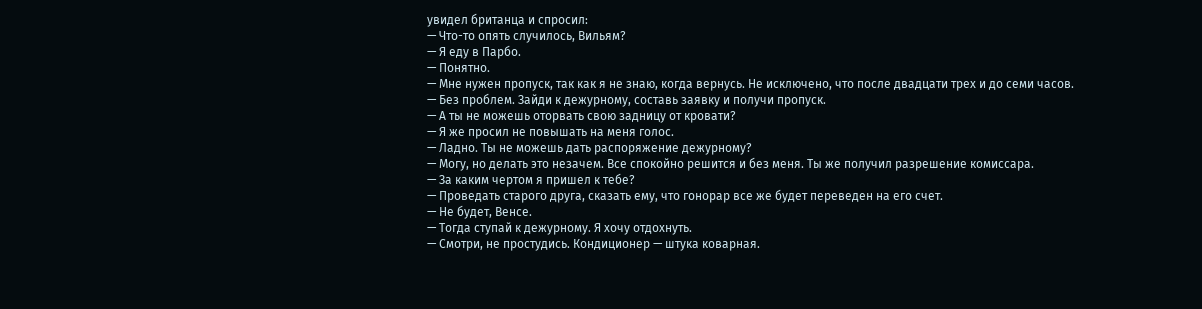увидел британца и спросил:
— Что-то опять случилось, Вильям?
— Я еду в Парбо.
— Понятно.
— Мне нужен пропуск, так как я не знаю, когда вернусь. Не исключено, что после двадцати трех и до семи часов.
— Без проблем. Зайди к дежурному, составь заявку и получи пропуск.
— А ты не можешь оторвать свою задницу от кровати?
— Я же просил не повышать на меня голос.
— Ладно. Ты не можешь дать распоряжение дежурному?
— Могу, но делать это незачем. Все спокойно решится и без меня. Ты же получил разрешение комиссара.
— За каким чертом я пришел к тебе?
— Проведать старого друга, сказать ему, что гонорар все же будет переведен на его счет.
— Не будет, Венсе.
— Тогда ступай к дежурному. Я хочу отдохнуть.
— Смотри, не простудись. Кондиционер — штука коварная.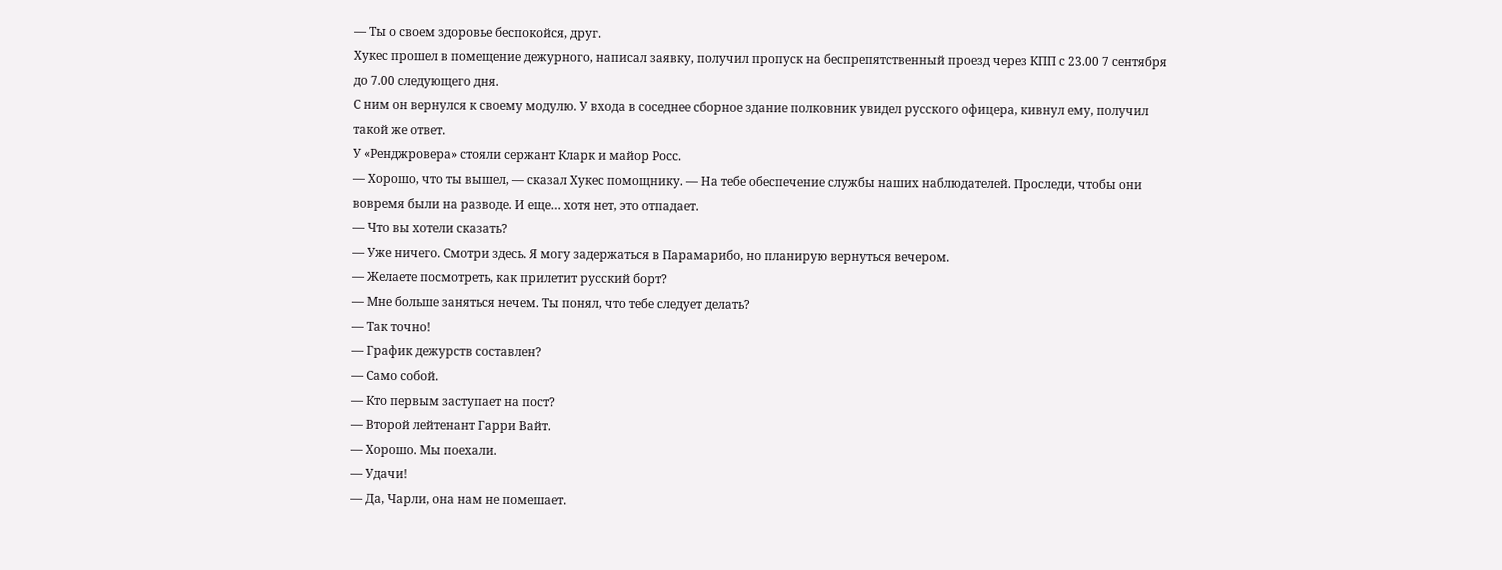— Ты о своем здоровье беспокойся, друг.
Хукес прошел в помещение дежурного, написал заявку, получил пропуск на беспрепятственный проезд через КПП с 23.00 7 сентября до 7.00 следующего дня.
С ним он вернулся к своему модулю. У входа в соседнее сборное здание полковник увидел русского офицера, кивнул ему, получил такой же ответ.
У «Ренджровера» стояли сержант Кларк и майор Росс.
— Хорошо, что ты вышел, — сказал Хукес помощнику. — На тебе обеспечение службы наших наблюдателей. Проследи, чтобы они вовремя были на разводе. И еще… хотя нет, это отпадает.
— Что вы хотели сказать?
— Уже ничего. Смотри здесь. Я могу задержаться в Парамарибо, но планирую вернуться вечером.
— Желаете посмотреть, как прилетит русский борт?
— Мне больше заняться нечем. Ты понял, что тебе следует делать?
— Так точно!
— График дежурств составлен?
— Само собой.
— Кто первым заступает на пост?
— Второй лейтенант Гарри Вайт.
— Хорошо. Мы поехали.
— Удачи!
— Да, Чарли, она нам не помешает.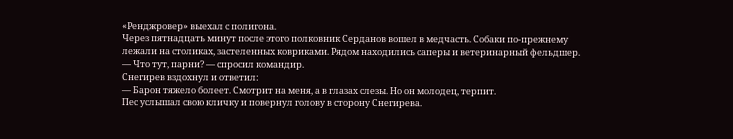«Ренджровер» выехал с полигона.
Через пятнадцать минут после этого полковник Серданов вошел в медчасть. Собаки по-прежнему лежали на столиках, застеленных ковриками. Рядом находились саперы и ветеринарный фельдшер.
— Что тут, парни? — спросил командир.
Снегирев вздохнул и ответил:
— Барон тяжело болеет. Смотрит на меня, а в глазах слезы. Но он молодец, терпит.
Пес услышал свою кличку и повернул голову в сторону Снегирева.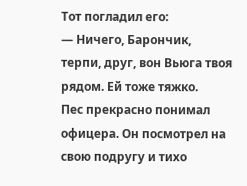Тот погладил его:
— Ничего, Барончик, терпи, друг, вон Вьюга твоя рядом. Ей тоже тяжко.
Пес прекрасно понимал офицера. Он посмотрел на свою подругу и тихо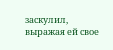заскулил, выражая ей свое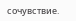сочувствие.